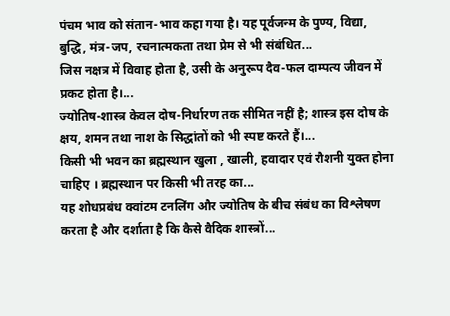पंचम भाव को संतान-भाव कहा गया है। यह पूर्वजन्म के पुण्य, विद्या, बुद्धि, मंत्र-जप, रचनात्मकता तथा प्रेम से भी संबंधित...
जिस नक्षत्र में विवाह होता है, उसी के अनुरूप दैव-फल दाम्पत्य जीवन में प्रकट होता है।...
ज्योतिष-शास्त्र केवल दोष-निर्धारण तक सीमित नहीं है; शास्त्र इस दोष के क्षय, शमन तथा नाश के सिद्धांतों को भी स्पष्ट करते हैं।...
किसी भी भवन का ब्रह्मस्थान खुला , खाली, हवादार एवं रौशनी युक्त होना चाहिए । ब्रह्मस्थान पर किसी भी तरह का...
यह शोधप्रबंध क्वांटम टनलिंग और ज्योतिष के बीच संबंध का विश्लेषण करता है और दर्शाता है कि कैसे वैदिक शास्त्रों...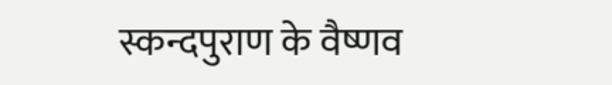स्कन्दपुराण के वैष्णव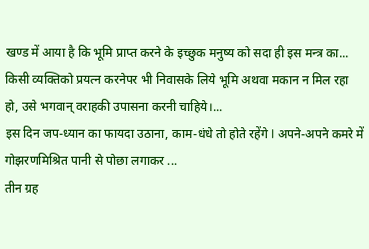खण्ड में आया है कि भूमि प्राप्त करने के इच्छुक मनुष्य को सदा ही इस मन्त्र का...
किसी व्यक्तिको प्रयत्न करनेपर भी निवासके लिये भूमि अथवा मकान न मिल रहा हो, उसे भगवान् वराहकी उपासना करनी चाहिये।...
इस दिन जप-ध्यान का फायदा उठाना, काम-धंधे तो होते रहेंगे I अपने-अपने कमरे में गोझरणमिश्रित पानी से पोछा लगाकर ...
तीन ग्रह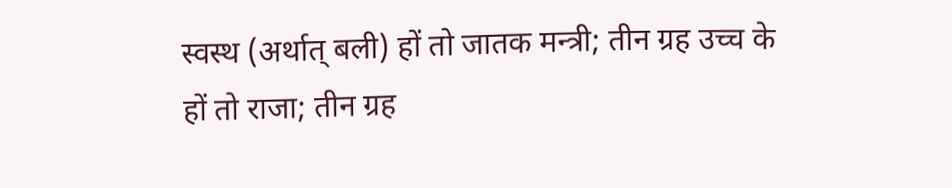स्वस्थ (अर्थात् बली) हों तो जातक मन्त्री; तीन ग्रह उच्च के हों तो राजा; तीन ग्रह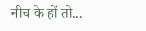नीच के हों तो...